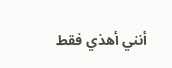أنني أهذي فقط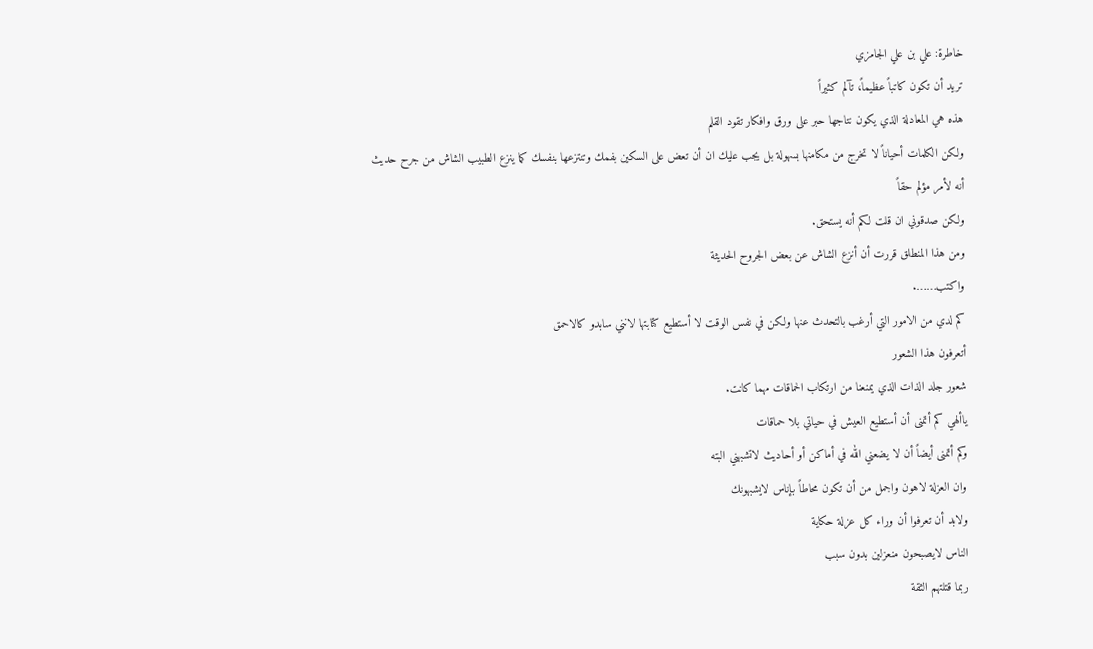خاطرة: علي بن علي الجامزي
تريد أن تكون كاتباً عظيماً، تآلم كثيراً
هذه هي المعادلة الذي يكون نتاجها حبر على ورق وافكار تقود القلم
ولكن الكلمات أحياناً لا تخرج من مكامنها بسهولة بل يجب عليك ان أن تعض على السكين بفمك وتنتزعها بنفسك كما ينزع الطبيب الشاش من جرح حديث
أنه لأمر مؤلم حقاً
ولكن صدقوني ان قلت لكم أنه يستحق.
ومن هذا المنطلق قررت أن أنزع الشاش عن بعض الجروح الحديثة
واكتب…….
كم لدي من الامور التي أرغب بالتحدث عنها ولكن في نفس الوقت لا أستطيع كتابتها لانني سابدو كالاحمق
أتعرفون هذا الشعور
شعور جلد الذات الذي يمنعنا من ارتكاب الحماقات مهما كانت.
ياألهي كم أتمنى أن أستطيع العيش في حياتي بلا حماقات
وكم أتمنى أيضاً أن لا يضعني الله في أماكن أو أحاديث لاتشبهني البته
وان العزلة لاهون واجمل من أن تكون محاطاً بإناس لايشبهونك
ولابد أن تعرفوا أن وراء كل عزلة حكاية
الناس لايصبحون منعزلين بدون سبب
ربما قتلتهم الثقة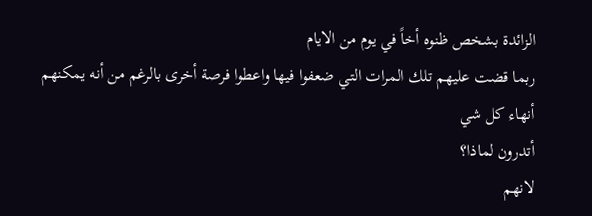الزائدة بشخص ظنوه أخاً في يوم من الايام
ربما قضت عليهم تلك المرات التي ضعفوا فيها واعطوا فرصة أخرى بالرغم من أنه يمكنهم أنهاء كل شي
أتدرون لماذا؟
لانهم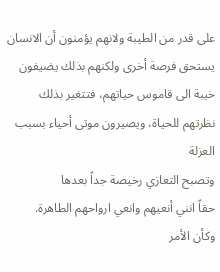على قدر من الطيبة ولانهم يؤمنون أن الانسان يستحق فرصة أخرى ولكنهم بذلك يضيفون خيبة الى قاموس حياتهم، فتتغير بذلك نظرتهم للحياة، ويصيرون موتى أحياء بسبب العزلة
وتصبح التعازي رخيصة جداً بعدها
حقاً انني أنعيهم وانعي ارواحهم الطاهرة.
وكأن الأمر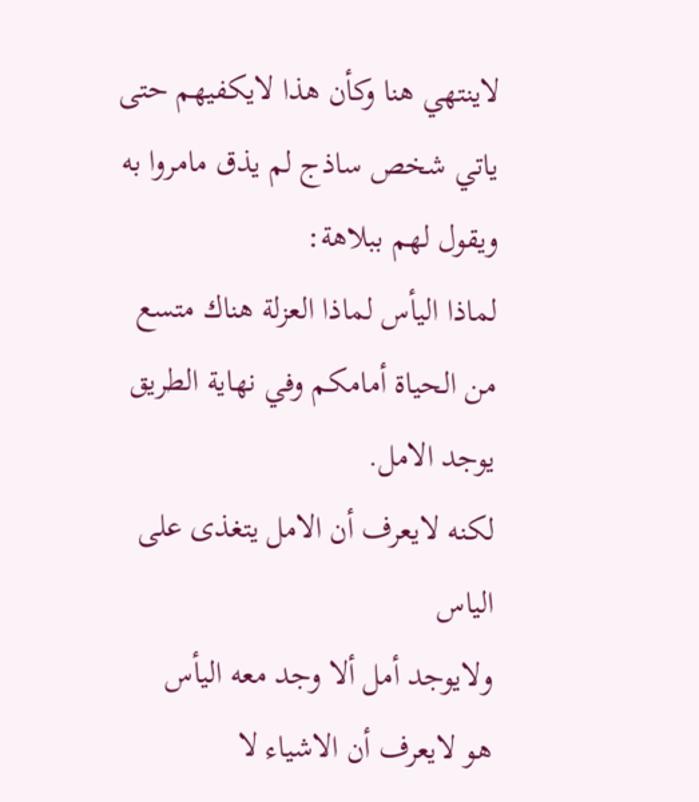لاينتهي هنا وكأن هذا لايكفيهم حتى ياتي شخص ساذج لم يذق مامروا به ويقول لهم ببلاهة:
لماذا اليأس لماذا العزلة هناك متسع من الحياة أمامكم وفي نهاية الطريق يوجد الامل.
لكنه لايعرف أن الامل يتغذى على الياس
ولايوجد أمل ألا وجد معه اليأس
هو لايعرف أن الاشياء لا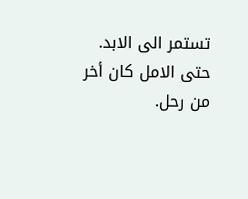تستمر الى الابد.
حتى الامل كان أخر من رحل.